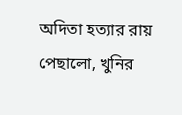অদিতা হত্যার রায় পেছালো, খুনির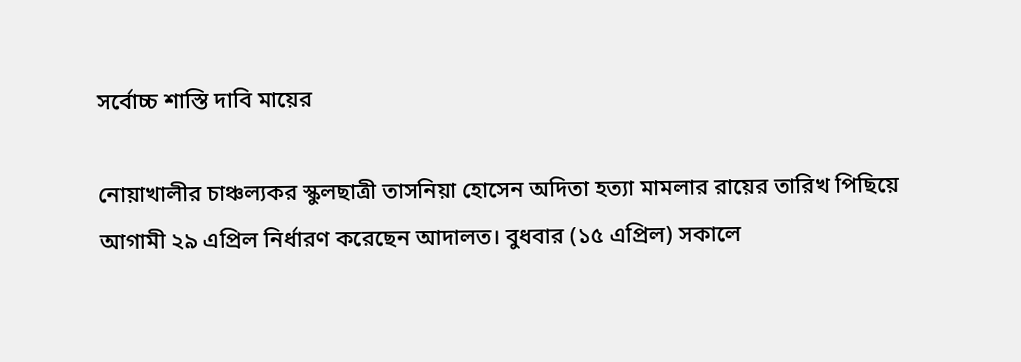সর্বোচ্চ শাস্তি দাবি মায়ের

নোয়াখালীর চাঞ্চল্যকর স্কুলছাত্রী তাসনিয়া হোসেন অদিতা হত্যা মামলার রায়ের তারিখ পিছিয়ে আগামী ২৯ এপ্রিল নির্ধারণ করেছেন আদালত। বুধবার (১৫ এপ্রিল) সকালে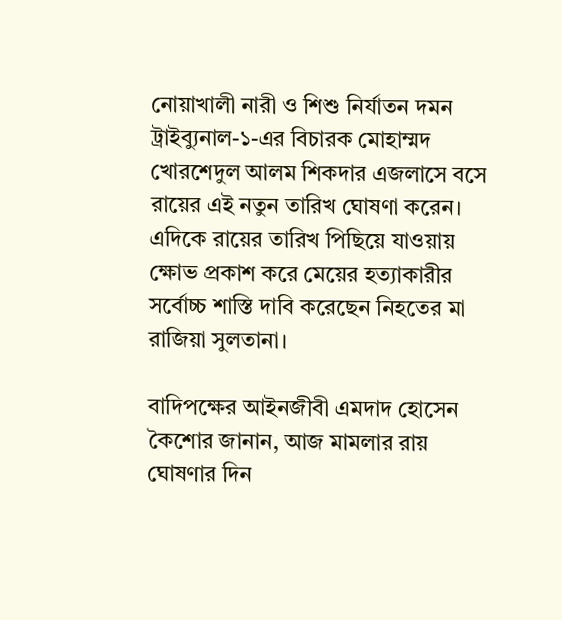নোয়াখালী নারী ও শিশু নির্যাতন দমন ট্রাইব্যুনাল-১-এর বিচারক মোহাম্মদ খোরশেদুল আলম শিকদার এজলাসে বসে রায়ের এই নতুন তারিখ ঘোষণা করেন। এদিকে রায়ের তারিখ পিছিয়ে যাওয়ায় ক্ষোভ প্রকাশ করে মেয়ের হত্যাকারীর সর্বোচ্চ শাস্তি দাবি করেছেন নিহতের মা রাজিয়া সুলতানা।

বাদিপক্ষের আইনজীবী এমদাদ হোসেন কৈশোর জানান, আজ মামলার রায় ঘোষণার দিন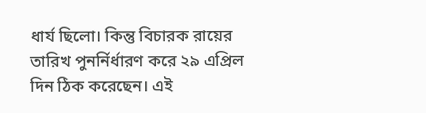ধার্য ছিলো। কিন্তু বিচারক রায়ের তারিখ পুনর্নির্ধারণ করে ২৯ এপ্রিল দিন ঠিক করেছেন। এই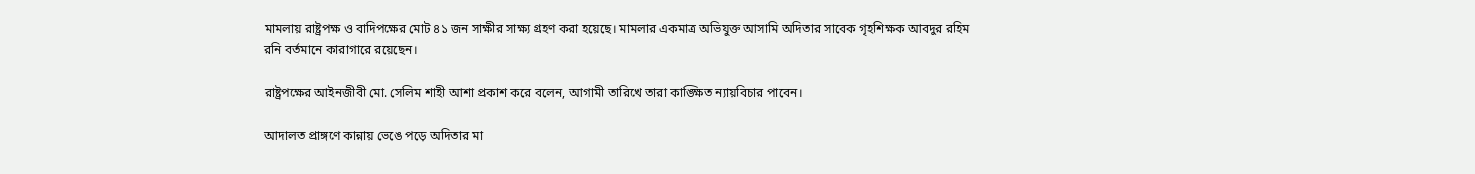মামলায় রাষ্ট্রপক্ষ ও বাদিপক্ষের মোট ৪১ জন সাক্ষীর সাক্ষ্য গ্রহণ করা হয়েছে। মামলার একমাত্র অভিযুক্ত আসামি অদিতার সাবেক গৃহশিক্ষক আবদুর রহিম রনি বর্তমানে কারাগারে রয়েছেন।

রাষ্ট্রপক্ষের আইনজীবী মো. সেলিম শাহী আশা প্রকাশ করে বলেন, আগামী তারিখে তারা কাঙ্ক্ষিত ন্যায়বিচার পাবেন।

আদালত প্রাঙ্গণে কান্নায় ভেঙে পড়ে অদিতার মা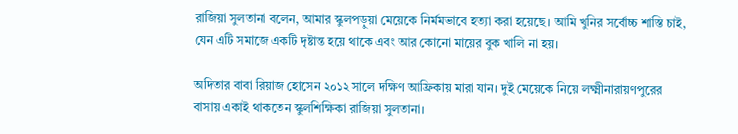রাজিয়া সুলতানা বলেন, আমার স্কুলপড়ুয়া মেয়েকে নির্মমভাবে হত্যা করা হয়েছে। আমি খুনির সর্বোচ্চ শাস্তি চাই, যেন এটি সমাজে একটি দৃষ্টান্ত হয়ে থাকে এবং আর কোনো মায়ের বুক খালি না হয়।

অদিতার বাবা রিয়াজ হোসেন ২০১২ সালে দক্ষিণ আফ্রিকায় মারা যান। দুই মেয়েকে নিয়ে লক্ষ্মীনারায়ণপুরের বাসায় একাই থাকতেন স্কুলশিক্ষিকা রাজিয়া সুলতানা।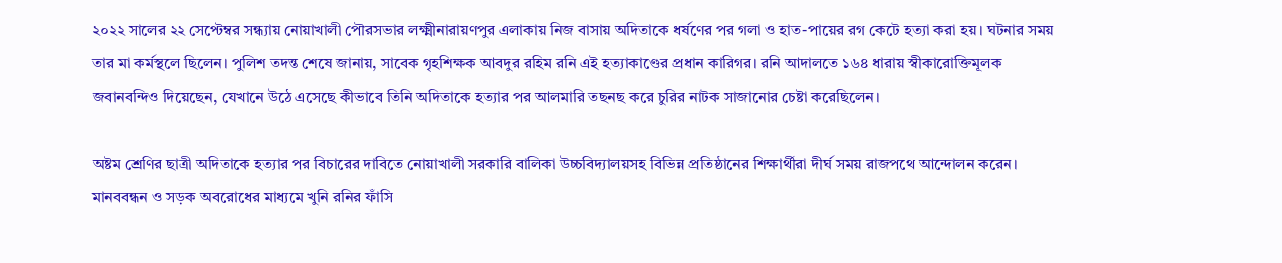২০২২ সালের ২২ সেপ্টেম্বর সন্ধ্যায় নোয়াখালী পৌরসভার লক্ষ্মীনারায়ণপুর এলাকায় নিজ বাসায় অদিতাকে ধর্ষণের পর গলা ও হাত-পায়ের রগ কেটে হত্যা করা হয়। ঘটনার সময় তার মা কর্মস্থলে ছিলেন। পুলিশ তদন্ত শেষে জানায়, সাবেক গৃহশিক্ষক আবদুর রহিম রনি এই হত্যাকাণ্ডের প্রধান কারিগর। রনি আদালতে ১৬৪ ধারায় স্বীকারোক্তিমূলক জবানবন্দিও দিয়েছেন, যেখানে উঠে এসেছে কীভাবে তিনি অদিতাকে হত্যার পর আলমারি তছনছ করে চুরির নাটক সাজানোর চেষ্টা করেছিলেন।

অষ্টম শ্রেণির ছাত্রী অদিতাকে হত্যার পর বিচারের দাবিতে নোয়াখালী সরকারি বালিকা উচ্চবিদ্যালয়সহ বিভিন্ন প্রতিষ্ঠানের শিক্ষার্থীরা দীর্ঘ সময় রাজপথে আন্দোলন করেন। মানববন্ধন ও সড়ক অবরোধের মাধ্যমে খুনি রনির ফাঁসি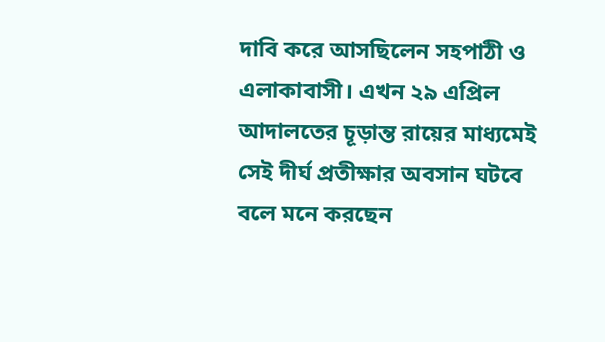দাবি করে আসছিলেন সহপাঠী ও এলাকাবাসী। এখন ২৯ এপ্রিল আদালতের চূড়ান্ত রায়ের মাধ্যমেই সেই দীর্ঘ প্রতীক্ষার অবসান ঘটবে বলে মনে করছেন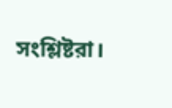সংশ্লিষ্টরা।